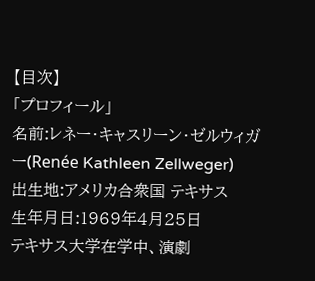【目次】
「プロフィール」
名前:レネー・キャスリーン・ゼルウィガー(Renée Kathleen Zellweger)
出生地:アメリカ合衆国 テキサス
生年月日:1969年4月25日
テキサス大学在学中、演劇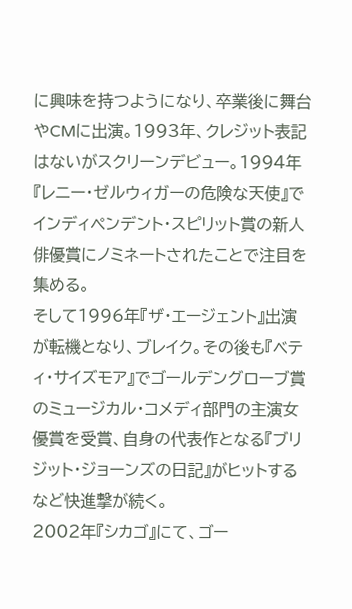に興味を持つようになり、卒業後に舞台やCMに出演。1993年、クレジット表記はないがスクリーンデビュー。1994年『レニー・ゼルウィガーの危険な天使』でインディペンデント・スピリット賞の新人俳優賞にノミネートされたことで注目を集める。
そして1996年『ザ・エージェント』出演が転機となり、ブレイク。その後も『ベティ・サイズモア』でゴールデングローブ賞のミュージカル・コメディ部門の主演女優賞を受賞、自身の代表作となる『ブリジット・ジョーンズの日記』がヒットするなど快進撃が続く。
2002年『シカゴ』にて、ゴー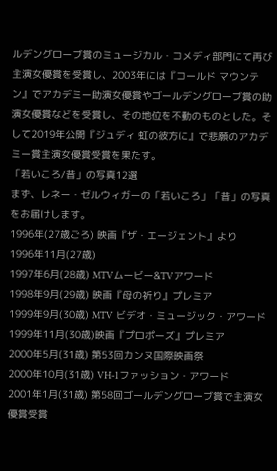ルデングローブ賞のミュージカル・コメディ部門にて再び主演女優賞を受賞し、2003年には『コールド マウンテン』でアカデミー助演女優賞やゴールデングローブ賞の助演女優賞などを受賞し、その地位を不動のものとした。そして2019年公開『ジュディ 虹の彼方に』で悲願のアカデミー賞主演女優賞受賞を果たす。
「若いころ/昔」の写真12選
まず、レネー・ゼルウィガーの「若いころ」「昔」の写真をお届けします。
1996年(27歳ごろ) 映画『ザ・エージェント』より
1996年11月(27歳)
1997年6月(28歳) MTVムービー&TVアワード
1998年9月(29歳) 映画『母の祈り』プレミア
1999年9月(30歳) MTV ビデオ・ミュージック・アワード
1999年11月(30歳)映画『プロポーズ』プレミア
2000年5月(31歳) 第53回カンヌ国際映画祭
2000年10月(31歳) VH-1ファッション・アワード
2001年1月(31歳) 第58回ゴールデングローブ賞で主演女優賞受賞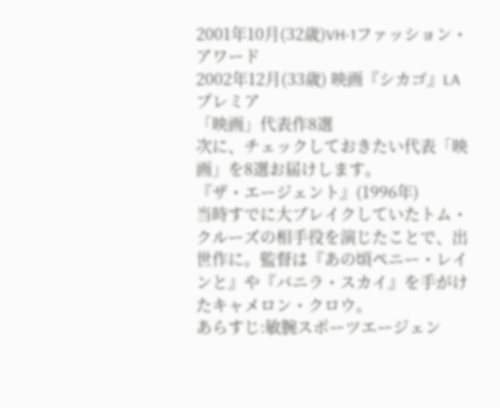2001年10月(32歳)VH-1ファッション・アワード
2002年12月(33歳) 映画『シカゴ』LAプレミア
「映画」代表作8選
次に、チェックしておきたい代表「映画」を8選お届けします。
『ザ・エージェント』(1996年)
当時すでに大ブレイクしていたトム・クルーズの相手役を演じたことで、出世作に。監督は『あの頃ペニー・レインと』や『バニラ・スカイ』を手がけたキャメロン・クロウ。
あらすじ:敏腕スポーツエージェン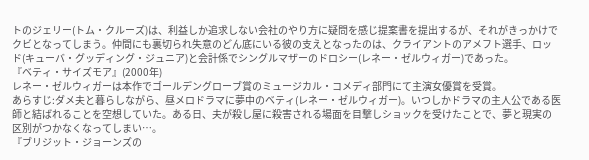トのジェリー(トム・クルーズ)は、利益しか追求しない会社のやり方に疑問を感じ提案書を提出するが、それがきっかけでクビとなってしまう。仲間にも裏切られ失意のどん底にいる彼の支えとなったのは、クライアントのアメフト選手、ロッド(キューバ・グッディング・ジュニア)と会計係でシングルマザーのドロシー(レネー・ゼルウィガー)であった。
『ベティ・サイズモア』(2000年)
レネー・ゼルウィガーは本作でゴールデングローブ賞のミュージカル・コメディ部門にて主演女優賞を受賞。
あらすじ:ダメ夫と暮らしながら、昼メロドラマに夢中のベティ(レネー・ゼルウィガー)。いつしかドラマの主人公である医師と結ばれることを空想していた。ある日、夫が殺し屋に殺害される場面を目撃しショックを受けたことで、夢と現実の区別がつかなくなってしまい…。
『ブリジット・ジョーンズの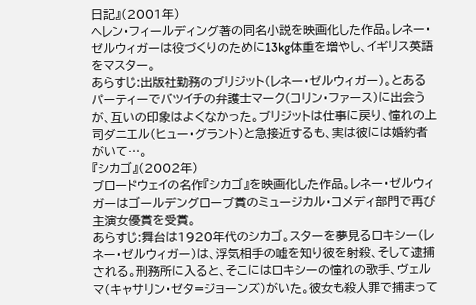日記』(2001年)
ヘレン・フィールディング著の同名小説を映画化した作品。レネー・ゼルウィガーは役づくりのために13kg体重を増やし、イギリス英語をマスター。
あらすじ:出版社勤務のブリジット(レネー・ゼルウィガー)。とあるパーティーでバツイチの弁護士マーク(コリン・ファース)に出会うが、互いの印象はよくなかった。ブリジットは仕事に戻り、憧れの上司ダニエル(ヒュー・グラント)と急接近するも、実は彼には婚約者がいて…。
『シカゴ』(2002年)
ブロードウェイの名作『シカゴ』を映画化した作品。レネー・ゼルウィガーはゴールデングローブ賞のミュージカル・コメディ部門で再び主演女優賞を受賞。
あらすじ:舞台は1920年代のシカゴ。スターを夢見るロキシー(レネー・ゼルウィガー)は、浮気相手の嘘を知り彼を射殺、そして逮捕される。刑務所に入ると、そこにはロキシーの憧れの歌手、ヴェルマ(キャサリン・ゼタ=ジョーンズ)がいた。彼女も殺人罪で捕まって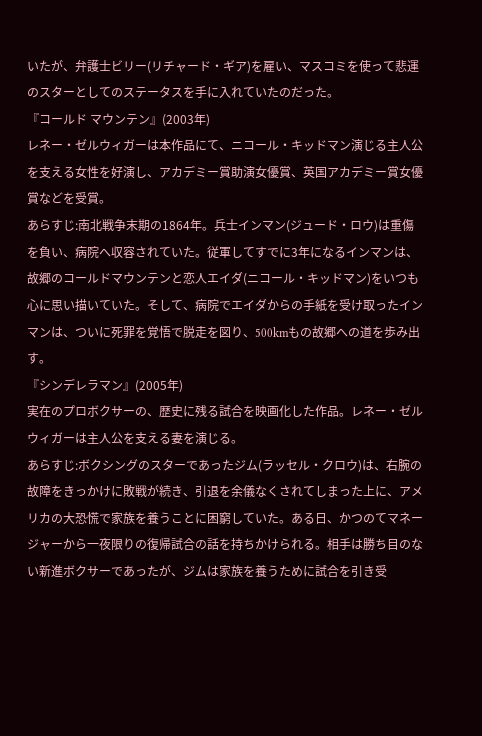いたが、弁護士ビリー(リチャード・ギア)を雇い、マスコミを使って悲運のスターとしてのステータスを手に入れていたのだった。
『コールド マウンテン』(2003年)
レネー・ゼルウィガーは本作品にて、ニコール・キッドマン演じる主人公を支える女性を好演し、アカデミー賞助演女優賞、英国アカデミー賞女優賞などを受賞。
あらすじ:南北戦争末期の1864年。兵士インマン(ジュード・ロウ)は重傷を負い、病院へ収容されていた。従軍してすでに3年になるインマンは、故郷のコールドマウンテンと恋人エイダ(ニコール・キッドマン)をいつも心に思い描いていた。そして、病院でエイダからの手紙を受け取ったインマンは、ついに死罪を覚悟で脱走を図り、500kmもの故郷への道を歩み出す。
『シンデレラマン』(2005年)
実在のプロボクサーの、歴史に残る試合を映画化した作品。レネー・ゼルウィガーは主人公を支える妻を演じる。
あらすじ:ボクシングのスターであったジム(ラッセル・クロウ)は、右腕の故障をきっかけに敗戦が続き、引退を余儀なくされてしまった上に、アメリカの大恐慌で家族を養うことに困窮していた。ある日、かつのてマネージャーから一夜限りの復帰試合の話を持ちかけられる。相手は勝ち目のない新進ボクサーであったが、ジムは家族を養うために試合を引き受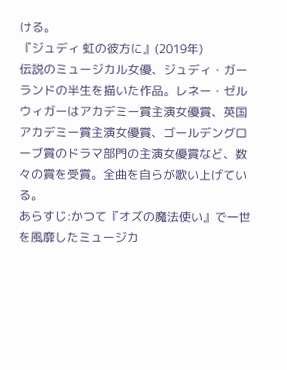ける。
『ジュディ 虹の彼方に』(2019年)
伝説のミュージカル女優、ジュディ・ガーランドの半生を描いた作品。レネー・ゼルウィガーはアカデミー賞主演女優賞、英国アカデミー賞主演女優賞、ゴールデングローブ賞のドラマ部門の主演女優賞など、数々の賞を受賞。全曲を自らが歌い上げている。
あらすじ:かつて『オズの魔法使い』で一世を風靡したミュージカ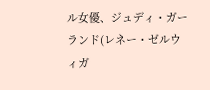ル女優、ジュディ・ガーランド(レネー・ゼルウィガ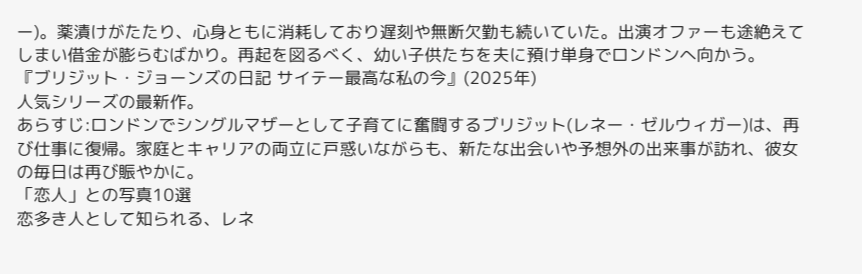ー)。薬漬けがたたり、心身ともに消耗しており遅刻や無断欠勤も続いていた。出演オファーも途絶えてしまい借金が膨らむばかり。再起を図るべく、幼い子供たちを夫に預け単身でロンドンへ向かう。
『ブリジット・ジョーンズの日記 サイテー最高な私の今』(2025年)
人気シリーズの最新作。
あらすじ:ロンドンでシングルマザーとして子育てに奮闘するブリジット(レネー・ゼルウィガー)は、再び仕事に復帰。家庭とキャリアの両立に戸惑いながらも、新たな出会いや予想外の出来事が訪れ、彼女の毎日は再び賑やかに。
「恋人」との写真10選
恋多き人として知られる、レネ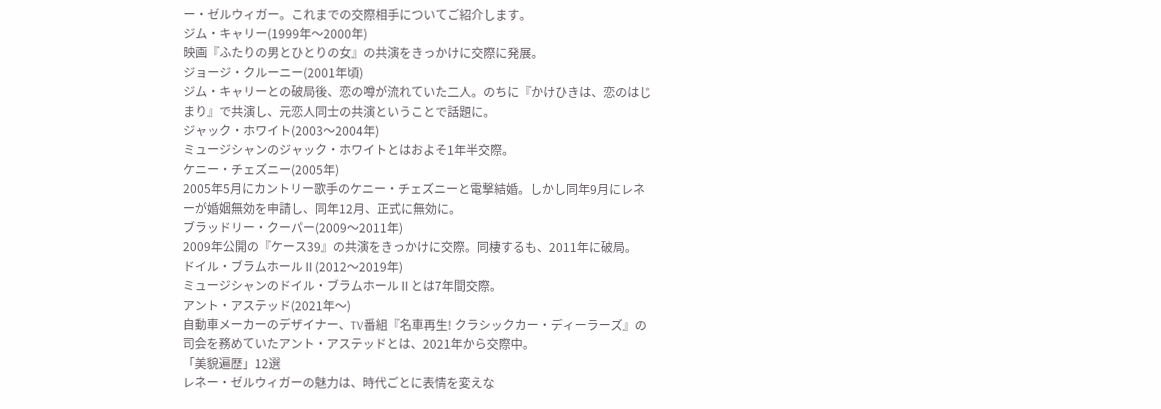ー・ゼルウィガー。これまでの交際相手についてご紹介します。
ジム・キャリー(1999年〜2000年)
映画『ふたりの男とひとりの女』の共演をきっかけに交際に発展。
ジョージ・クルーニー(2001年頃)
ジム・キャリーとの破局後、恋の噂が流れていた二人。のちに『かけひきは、恋のはじまり』で共演し、元恋人同士の共演ということで話題に。
ジャック・ホワイト(2003〜2004年)
ミュージシャンのジャック・ホワイトとはおよそ1年半交際。
ケニー・チェズニー(2005年)
2005年5月にカントリー歌手のケニー・チェズニーと電撃結婚。しかし同年9月にレネーが婚姻無効を申請し、同年12月、正式に無効に。
ブラッドリー・クーパー(2009〜2011年)
2009年公開の『ケース39』の共演をきっかけに交際。同棲するも、2011年に破局。
ドイル・ブラムホールⅡ(2012〜2019年)
ミュージシャンのドイル・ブラムホールⅡとは7年間交際。
アント・アステッド(2021年〜)
自動車メーカーのデザイナー、TV番組『名車再生! クラシックカー・ディーラーズ』の司会を務めていたアント・アステッドとは、2021年から交際中。
「美貌遍歴」12選
レネー・ゼルウィガーの魅力は、時代ごとに表情を変えな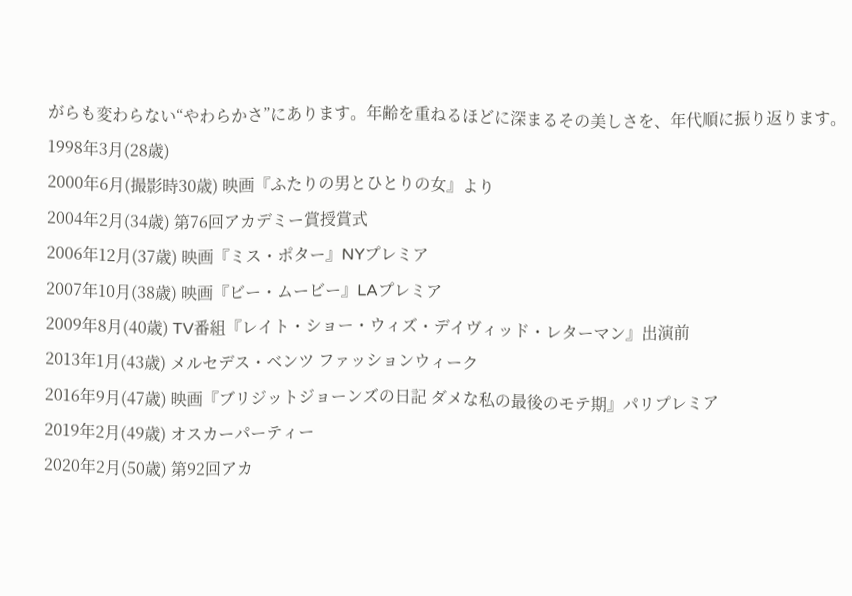がらも変わらない“やわらかさ”にあります。年齢を重ねるほどに深まるその美しさを、年代順に振り返ります。
1998年3月(28歳)
2000年6月(撮影時30歳) 映画『ふたりの男とひとりの女』より
2004年2月(34歳) 第76回アカデミー賞授賞式
2006年12月(37歳) 映画『ミス・ポター』NYプレミア
2007年10月(38歳) 映画『ビー・ムービー』LAプレミア
2009年8月(40歳) TV番組『レイト・ショー・ウィズ・デイヴィッド・レターマン』出演前
2013年1月(43歳) メルセデス・ベンツ ファッションウィーク
2016年9月(47歳) 映画『ブリジットジョーンズの日記 ダメな私の最後のモテ期』パリプレミア
2019年2月(49歳) オスカーパーティー
2020年2月(50歳) 第92回アカ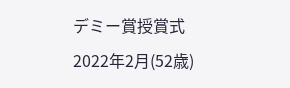デミー賞授賞式
2022年2月(52歳)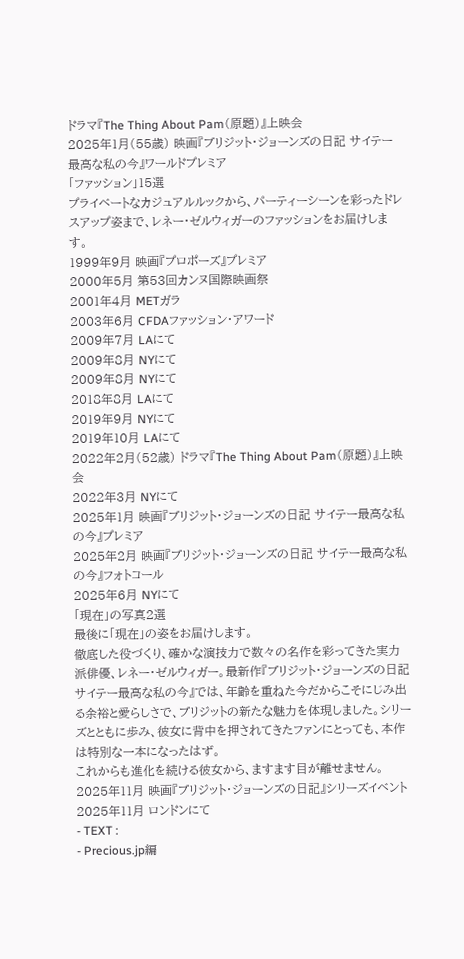ドラマ『The Thing About Pam(原題)』上映会
2025年1月(55歳) 映画『ブリジット・ジョーンズの日記 サイテー最高な私の今』ワールドプレミア
「ファッション」15選
プライベートなカジュアルルックから、パーティーシーンを彩ったドレスアップ姿まで、レネー・ゼルウィガーのファッションをお届けします。
1999年9月 映画『プロポーズ』プレミア
2000年5月 第53回カンヌ国際映画祭
2001年4月 METガラ
2003年6月 CFDAファッション・アワード
2009年7月 LAにて
2009年8月 NYにて
2009年8月 NYにて
2018年8月 LAにて
2019年9月 NYにて
2019年10月 LAにて
2022年2月(52歳) ドラマ『The Thing About Pam(原題)』上映会
2022年3月 NYにて
2025年1月 映画『ブリジット・ジョーンズの日記 サイテー最高な私の今』プレミア
2025年2月 映画『ブリジット・ジョーンズの日記 サイテー最高な私の今』フォトコール
2025年6月 NYにて
「現在」の写真2選
最後に「現在」の姿をお届けします。
徹底した役づくり、確かな演技力で数々の名作を彩ってきた実力派俳優、レネー・ゼルウィガー。最新作『ブリジット・ジョーンズの日記 サイテー最高な私の今』では、年齢を重ねた今だからこそにじみ出る余裕と愛らしさで、ブリジットの新たな魅力を体現しました。シリーズとともに歩み、彼女に背中を押されてきたファンにとっても、本作は特別な一本になったはず。
これからも進化を続ける彼女から、ますます目が離せません。
2025年11月 映画『ブリジット・ジョーンズの日記』シリーズイベント
2025年11月 ロンドンにて
- TEXT :
- Precious.jp編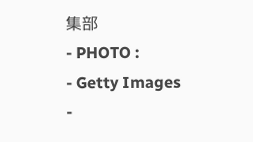集部
- PHOTO :
- Getty Images
-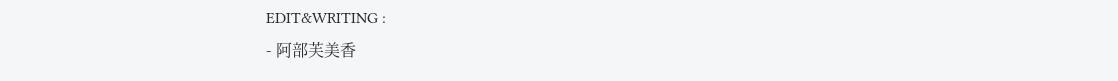EDIT&WRITING :
- 阿部芙美香